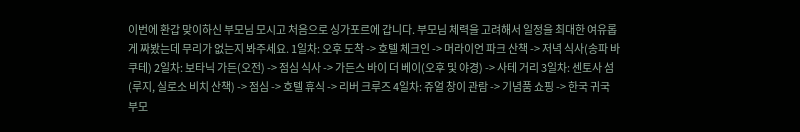이번에 환갑 맞이하신 부모님 모시고 처음으로 싱가포르에 갑니다. 부모님 체력을 고려해서 일정을 최대한 여유롭게 짜봤는데 무리가 없는지 봐주세요. 1일차: 오후 도착 -> 호텔 체크인 -> 머라이언 파크 산책 -> 저녁 식사(송파 바쿠테) 2일차: 보타닉 가든(오전) -> 점심 식사 -> 가든스 바이 더 베이(오후 및 야경) -> 사테 거리 3일차: 센토사 섬(루지, 실로소 비치 산책) -> 점심 -> 호텔 휴식 -> 리버 크루즈 4일차: 쥬얼 창이 관람 -> 기념품 쇼핑 -> 한국 귀국 부모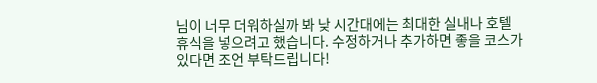님이 너무 더워하실까 봐 낮 시간대에는 최대한 실내나 호텔 휴식을 넣으려고 했습니다. 수정하거나 추가하면 좋을 코스가 있다면 조언 부탁드립니다!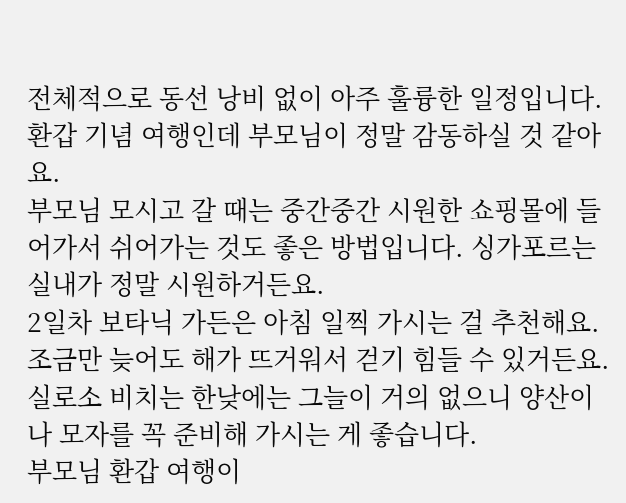전체적으로 동선 낭비 없이 아주 훌륭한 일정입니다. 환갑 기념 여행인데 부모님이 정말 감동하실 것 같아요.
부모님 모시고 갈 때는 중간중간 시원한 쇼핑몰에 들어가서 쉬어가는 것도 좋은 방법입니다. 싱가포르는 실내가 정말 시원하거든요.
2일차 보타닉 가든은 아침 일찍 가시는 걸 추천해요. 조금만 늦어도 해가 뜨거워서 걷기 힘들 수 있거든요.
실로소 비치는 한낮에는 그늘이 거의 없으니 양산이나 모자를 꼭 준비해 가시는 게 좋습니다.
부모님 환갑 여행이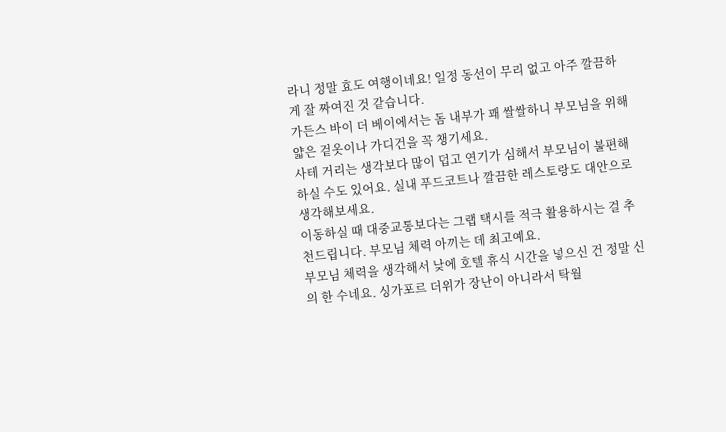라니 정말 효도 여행이네요! 일정 동선이 무리 없고 아주 깔끔하게 잘 짜여진 것 같습니다.
가든스 바이 더 베이에서는 돔 내부가 꽤 쌀쌀하니 부모님을 위해 얇은 겉옷이나 가디건을 꼭 챙기세요.
사테 거리는 생각보다 많이 덥고 연기가 심해서 부모님이 불편해하실 수도 있어요. 실내 푸드코트나 깔끔한 레스토랑도 대안으로 생각해보세요.
이동하실 때 대중교통보다는 그랩 택시를 적극 활용하시는 걸 추천드립니다. 부모님 체력 아끼는 데 최고예요.
부모님 체력을 생각해서 낮에 호텔 휴식 시간을 넣으신 건 정말 신의 한 수네요. 싱가포르 더위가 장난이 아니라서 탁월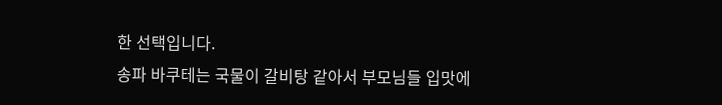한 선택입니다.
송파 바쿠테는 국물이 갈비탕 같아서 부모님들 입맛에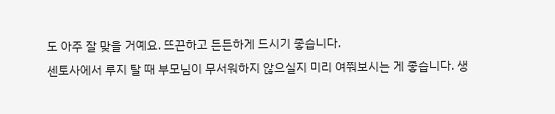도 아주 잘 맞을 거예요. 뜨끈하고 든든하게 드시기 좋습니다.
센토사에서 루지 탈 때 부모님이 무서워하지 않으실지 미리 여쭤보시는 게 좋습니다. 생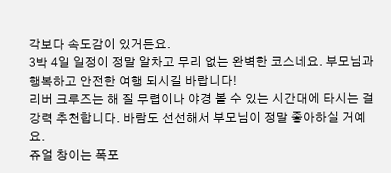각보다 속도감이 있거든요.
3박 4일 일정이 정말 알차고 무리 없는 완벽한 코스네요. 부모님과 행복하고 안전한 여행 되시길 바랍니다!
리버 크루즈는 해 질 무렵이나 야경 볼 수 있는 시간대에 타시는 걸 강력 추천합니다. 바람도 선선해서 부모님이 정말 좋아하실 거예요.
쥬얼 창이는 폭포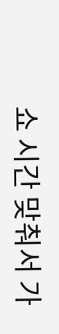쇼 시간 맞춰서 가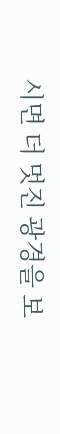시면 더 멋진 광경을 보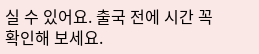실 수 있어요. 출국 전에 시간 꼭 확인해 보세요.